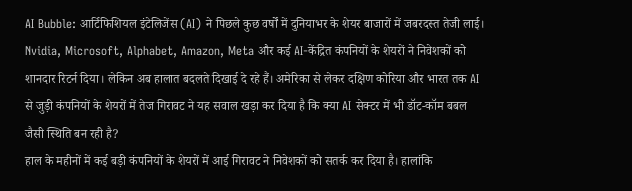AI Bubble: आर्टिफिशियल इंटेलिजेंस (AI) ने पिछले कुछ वर्षों में दुनियाभर के शेयर बाजारों में जबरदस्त तेजी लाई। Nvidia, Microsoft, Alphabet, Amazon, Meta और कई AI-केंद्रित कंपनियों के शेयरों ने निवेशकों को शानदार रिटर्न दिया। लेकिन अब हालात बदलते दिखाई दे रहे हैं। अमेरिका से लेकर दक्षिण कोरिया और भारत तक AI से जुड़ी कंपनियों के शेयरों में तेज गिरावट ने यह सवाल खड़ा कर दिया है कि क्या AI सेक्टर में भी डॉट-कॉम बबल जैसी स्थिति बन रही है?
हाल के महीनों में कई बड़ी कंपनियों के शेयरों में आई गिरावट ने निवेशकों को सतर्क कर दिया है। हालांकि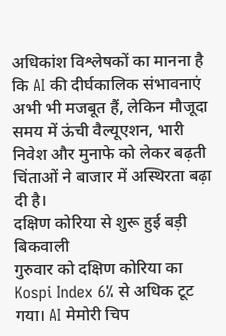अधिकांश विश्लेषकों का मानना है कि AI की दीर्घकालिक संभावनाएं अभी भी मजबूत हैं, लेकिन मौजूदा समय में ऊंची वैल्यूएशन, भारी निवेश और मुनाफे को लेकर बढ़ती चिंताओं ने बाजार में अस्थिरता बढ़ा दी है।
दक्षिण कोरिया से शुरू हुई बड़ी बिकवाली
गुरुवार को दक्षिण कोरिया का Kospi Index 6% से अधिक टूट गया। AI मेमोरी चिप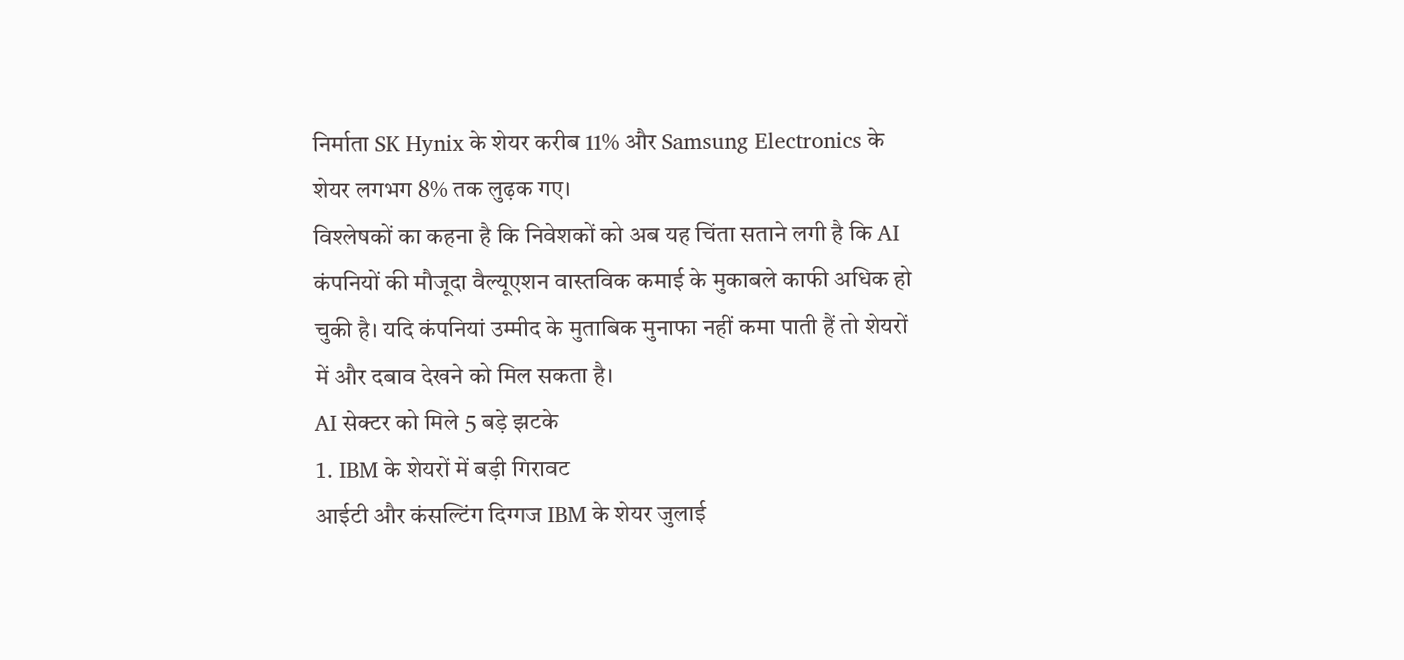निर्माता SK Hynix के शेयर करीब 11% और Samsung Electronics के शेयर लगभग 8% तक लुढ़क गए।
विश्लेषकों का कहना है कि निवेशकों को अब यह चिंता सताने लगी है कि AI कंपनियों की मौजूदा वैल्यूएशन वास्तविक कमाई के मुकाबले काफी अधिक हो चुकी है। यदि कंपनियां उम्मीद के मुताबिक मुनाफा नहीं कमा पाती हैं तो शेयरों में और दबाव देखने को मिल सकता है।
AI सेक्टर को मिले 5 बड़े झटके
1. IBM के शेयरों में बड़ी गिरावट
आईटी और कंसल्टिंग दिग्गज IBM के शेयर जुलाई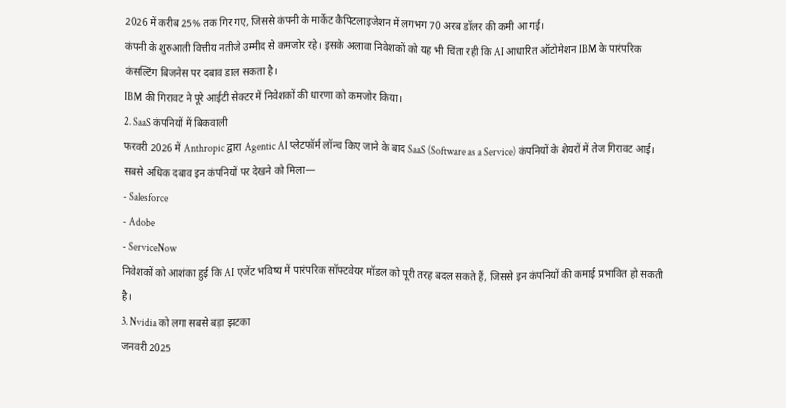2026 में करीब 25% तक गिर गए, जिससे कंपनी के मार्केट कैपिटलाइजेशन में लगभग 70 अरब डॉलर की कमी आ गई।
कंपनी के शुरुआती वित्तीय नतीजे उम्मीद से कमजोर रहे। इसके अलावा निवेशकों को यह भी चिंता रही कि AI आधारित ऑटोमेशन IBM के पारंपरिक कंसल्टिंग बिजनेस पर दबाव डाल सकता है।
IBM की गिरावट ने पूरे आईटी सेक्टर में निवेशकों की धारणा को कमजोर किया।
2. SaaS कंपनियों में बिकवाली
फरवरी 2026 में Anthropic द्वारा Agentic AI प्लेटफॉर्म लॉन्च किए जाने के बाद SaaS (Software as a Service) कंपनियों के शेयरों में तेज गिरावट आई।
सबसे अधिक दबाव इन कंपनियों पर देखने को मिला—
- Salesforce
- Adobe
- ServiceNow
निवेशकों को आशंका हुई कि AI एजेंट भविष्य में पारंपरिक सॉफ्टवेयर मॉडल को पूरी तरह बदल सकते हैं, जिससे इन कंपनियों की कमाई प्रभावित हो सकती है।
3. Nvidia को लगा सबसे बड़ा झटका
जनवरी 2025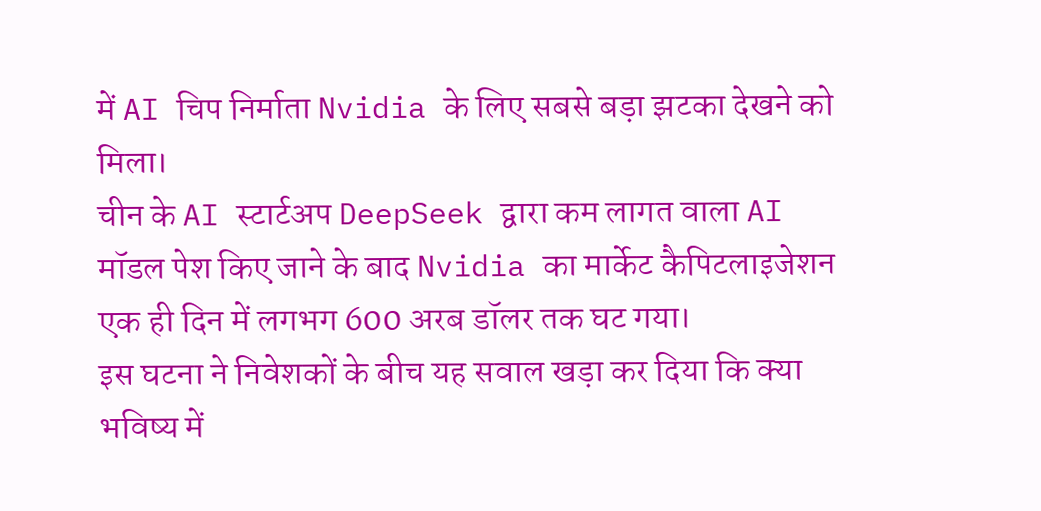में AI चिप निर्माता Nvidia के लिए सबसे बड़ा झटका देखने को मिला।
चीन के AI स्टार्टअप DeepSeek द्वारा कम लागत वाला AI मॉडल पेश किए जाने के बाद Nvidia का मार्केट कैपिटलाइजेशन एक ही दिन में लगभग 600 अरब डॉलर तक घट गया।
इस घटना ने निवेशकों के बीच यह सवाल खड़ा कर दिया कि क्या भविष्य में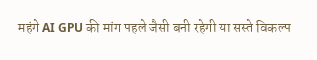महंगे AI GPU की मांग पहले जैसी बनी रहेगी या सस्ते विकल्प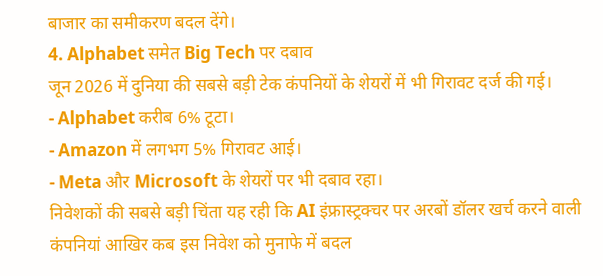बाजार का समीकरण बदल देंगे।
4. Alphabet समेत Big Tech पर दबाव
जून 2026 में दुनिया की सबसे बड़ी टेक कंपनियों के शेयरों में भी गिरावट दर्ज की गई।
- Alphabet करीब 6% टूटा।
- Amazon में लगभग 5% गिरावट आई।
- Meta और Microsoft के शेयरों पर भी दबाव रहा।
निवेशकों की सबसे बड़ी चिंता यह रही कि AI इंफ्रास्ट्रक्चर पर अरबों डॉलर खर्च करने वाली कंपनियां आखिर कब इस निवेश को मुनाफे में बदल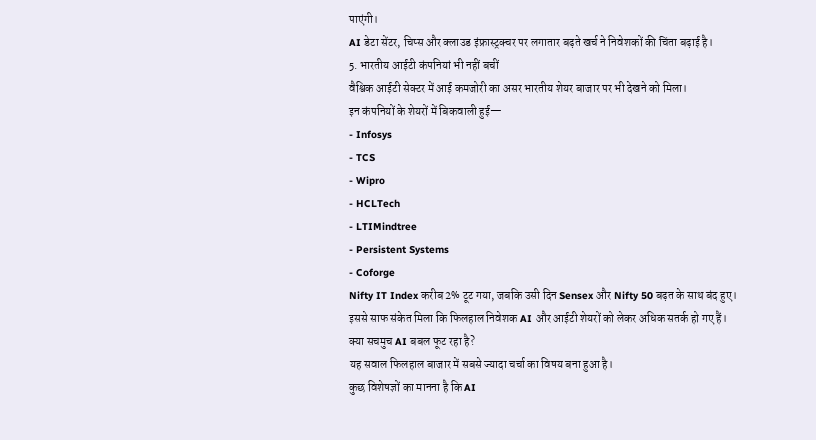पाएंगी।
AI डेटा सेंटर, चिप्स और क्लाउड इंफ्रास्ट्रक्चर पर लगातार बढ़ते खर्च ने निवेशकों की चिंता बढ़ाई है।
5. भारतीय आईटी कंपनियां भी नहीं बचीं
वैश्विक आईटी सेक्टर में आई कमजोरी का असर भारतीय शेयर बाजार पर भी देखने को मिला।
इन कंपनियों के शेयरों में बिकवाली हुई—
- Infosys
- TCS
- Wipro
- HCLTech
- LTIMindtree
- Persistent Systems
- Coforge
Nifty IT Index करीब 2% टूट गया, जबकि उसी दिन Sensex और Nifty 50 बढ़त के साथ बंद हुए। इससे साफ संकेत मिला कि फिलहाल निवेशक AI और आईटी शेयरों को लेकर अधिक सतर्क हो गए हैं।
क्या सचमुच AI बबल फूट रहा है?
यह सवाल फिलहाल बाजार में सबसे ज्यादा चर्चा का विषय बना हुआ है।
कुछ विशेषज्ञों का मानना है कि AI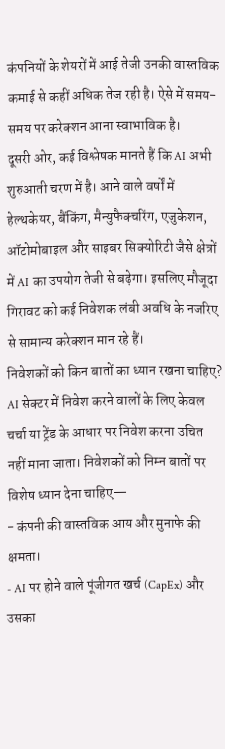कंपनियों के शेयरों में आई तेजी उनकी वास्तविक कमाई से कहीं अधिक तेज रही है। ऐसे में समय-समय पर करेक्शन आना स्वाभाविक है।
दूसरी ओर, कई विश्लेषक मानते हैं कि AI अभी शुरुआती चरण में है। आने वाले वर्षों में हेल्थकेयर, बैंकिंग, मैन्युफैक्चरिंग, एजुकेशन, ऑटोमोबाइल और साइबर सिक्योरिटी जैसे क्षेत्रों में AI का उपयोग तेजी से बढ़ेगा। इसलिए मौजूदा गिरावट को कई निवेशक लंबी अवधि के नजरिए से सामान्य करेक्शन मान रहे हैं।
निवेशकों को किन बातों का ध्यान रखना चाहिए?
AI सेक्टर में निवेश करने वालों के लिए केवल चर्चा या ट्रेंड के आधार पर निवेश करना उचित नहीं माना जाता। निवेशकों को निम्न बातों पर विशेष ध्यान देना चाहिए—
- कंपनी की वास्तविक आय और मुनाफे की क्षमता।
- AI पर होने वाले पूंजीगत खर्च (CapEx) और उसका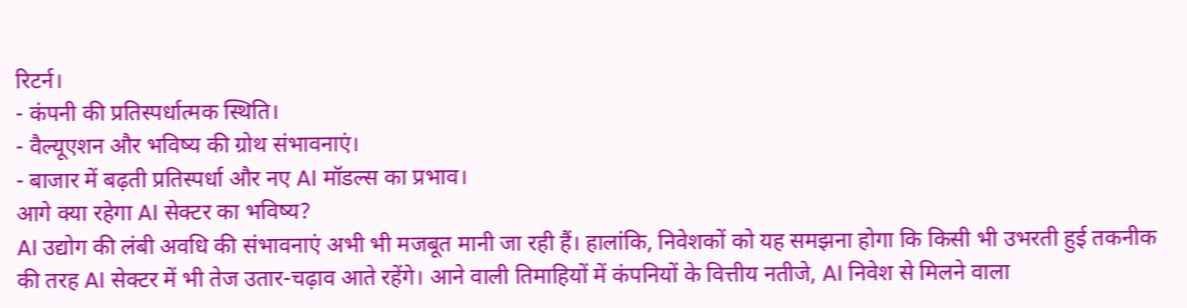रिटर्न।
- कंपनी की प्रतिस्पर्धात्मक स्थिति।
- वैल्यूएशन और भविष्य की ग्रोथ संभावनाएं।
- बाजार में बढ़ती प्रतिस्पर्धा और नए AI मॉडल्स का प्रभाव।
आगे क्या रहेगा AI सेक्टर का भविष्य?
AI उद्योग की लंबी अवधि की संभावनाएं अभी भी मजबूत मानी जा रही हैं। हालांकि, निवेशकों को यह समझना होगा कि किसी भी उभरती हुई तकनीक की तरह AI सेक्टर में भी तेज उतार-चढ़ाव आते रहेंगे। आने वाली तिमाहियों में कंपनियों के वित्तीय नतीजे, AI निवेश से मिलने वाला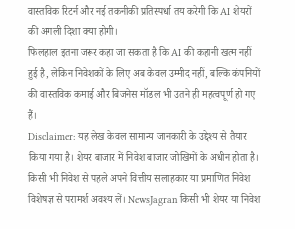वास्तविक रिटर्न और नई तकनीकी प्रतिस्पर्धा तय करेगी कि AI शेयरों की अगली दिशा क्या होगी।
फिलहाल इतना जरूर कहा जा सकता है कि AI की कहानी खत्म नहीं हुई है, लेकिन निवेशकों के लिए अब केवल उम्मीद नहीं, बल्कि कंपनियों की वास्तविक कमाई और बिजनेस मॉडल भी उतने ही महत्वपूर्ण हो गए हैं।
Disclaimer: यह लेख केवल सामान्य जानकारी के उद्देश्य से तैयार किया गया है। शेयर बाजार में निवेश बाजार जोखिमों के अधीन होता है। किसी भी निवेश से पहले अपने वित्तीय सलाहकार या प्रमाणित निवेश विशेषज्ञ से परामर्श अवश्य लें। NewsJagran किसी भी शेयर या निवेश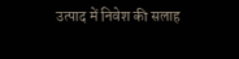उत्पाद में निवेश की सलाह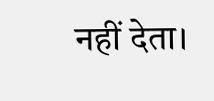नहीं देता।